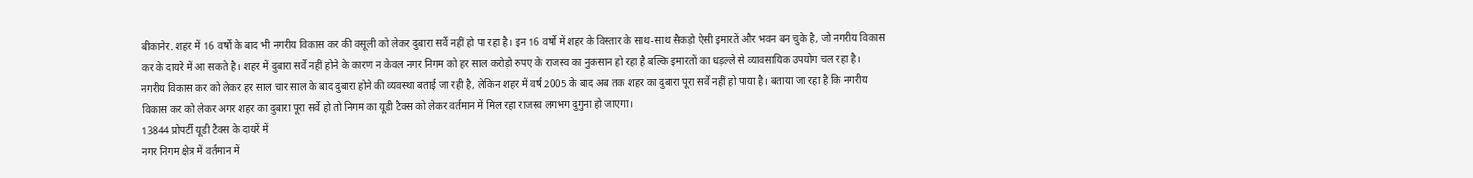बीकानेर. शहर में 16 वर्षो के बाद भी नगरीय विकास कर की वसूली को लेकर दुबारा सर्वे नहीं हो पा रहा है। इन 16 वर्षो में शहर के विस्तार के साथ-साथ सैकड़ो ऐसी इमारतें और भवन बन चुके है, जो नगरीय विकास कर के दायरे में आ सकते है। शहर में दुबारा सर्वे नहीं होने के कारण न केवल नगर निगम को हर साल करोड़ो रुपए के राजस्व का नुकसान हो रहा है बल्कि इमारतों का धड़ल्ले से व्यावसायिक उपयोग चल रहा है।
नगरीय विकास कर को लेकर हर साल चार साल के बाद दुबारा होने की व्यवस्था बताई जा रही है, लेकिन शहर में वर्ष 2005 के बाद अब तक शहर का दुबारा पूरा सर्वे नहीं हो पाया है। बताया जा रहा है कि नगरीय विकास कर को लेकर अगर शहर का दुबारा पूरा सर्वे हो तो निगम का यूडी टैक्स को लेकर वर्तमान में मिल रहा राजस्व लगभग दुगुना हो जाएगा।
13844 प्रोपर्टी यूडी टैक्स के दायरें में
नगर निगम क्षेत्र में वर्तमान में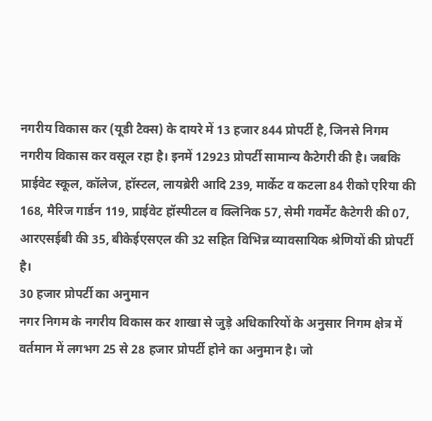नगरीय विकास कर (यूडी टैक्स) के दायरे में 13 हजार 844 प्रोपर्टी है, जिनसे निगम नगरीय विकास कर वसूल रहा है। इनमें 12923 प्रोपर्टी सामान्य कैटेगरी की है। जबकि प्राईवेट स्कूल, कॉलेज, हॉस्टल, लायब्रेरी आदि 239, मार्केट व कटला 84 रीको एरिया की 168, मैरिज गार्डन 119, प्राईवेट हॉस्पीटल व क्लिनिक 57, सेमी गवर्मेंट कैटेगरी की 07, आरएसईबी की 35, बीकेईएसएल की 32 सहित विभिन्न व्यावसायिक श्रेणियों की प्रोपर्टी है।
30 हजार प्रोपर्टी का अनुमान
नगर निगम के नगरीय विकास कर शाखा से जुड़े अधिकारियों के अनुसार निगम क्षेत्र में वर्तमान में लगभग 25 से 28 हजार प्रोपर्टी होने का अनुमान है। जो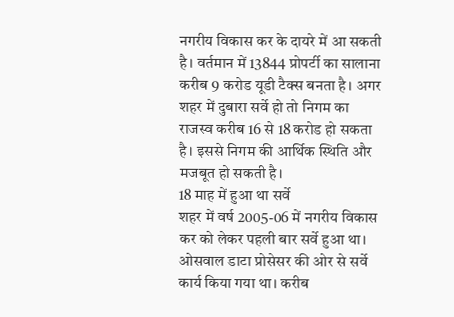नगरीय विकास कर के दायरे में आ सकती है। वर्तमान में 13844 प्रोपर्टी का सालाना करीब 9 करोड यूडी टैक्स बनता है। अगर शहर में दुबारा सर्वे हो तो निगम का राजस्व करीब 16 से 18 करोड हो सकता है। इससे निगम की आर्थिक स्थिति और मजबूत हो सकती है।
18 माह में हुआ था सर्वे
शहर में वर्ष 2005-06 में नगरीय विकास कर को लेकर पहली बार सर्वे हुआ था। ओसवाल डाटा प्रोसेसर की ओर से सर्वे कार्य किया गया था। करीब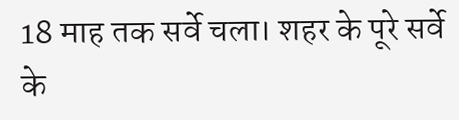18 माह तक सर्वे चला। शहर के पूरे सर्वे के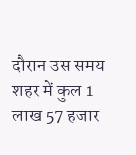दौरान उस समय शहर में कुल 1 लाख 57 हजार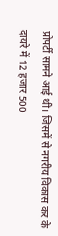प्रोपर्टी सामने आई थी। जिसमें से नगरीय विकास कर के दायरे में 12 हजार 500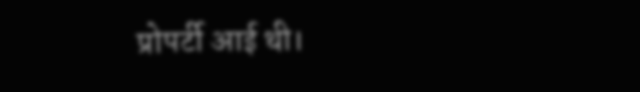प्रोपर्टी आई थी।